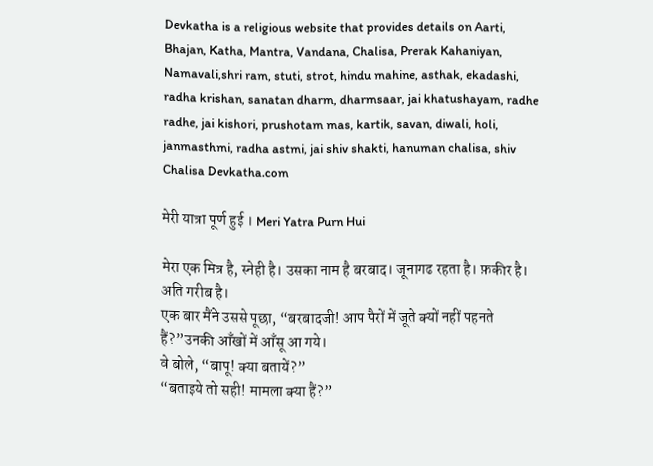Devkatha is a religious website that provides details on Aarti, Bhajan, Katha, Mantra, Vandana, Chalisa, Prerak Kahaniyan, Namavali,shri ram, stuti, strot, hindu mahine, asthak, ekadashi, radha krishan, sanatan dharm, dharmsaar, jai khatushayam, radhe radhe, jai kishori, prushotam mas, kartik, savan, diwali, holi, janmasthmi, radha astmi, jai shiv shakti, hanuman chalisa, shiv Chalisa Devkatha.com

मेरी यात्रा पूर्ण हुई । Meri Yatra Purn Hui

मेरा एक मित्र है, स्नेही है। उसका नाम है बरबाद। जूनागढ रहता है। फ़कीर है। अति गरीब है।
एक बार मैंने उससे पूछा, “बरबादजी! आप पैरों में जूते क्यों नहीं पहनते हैं?”उनकी आँखों में आँसू आ गये।
वे बोले, “बापू! क्या बतायें?”
“बताइये तो सही! मामला क्या हैं?”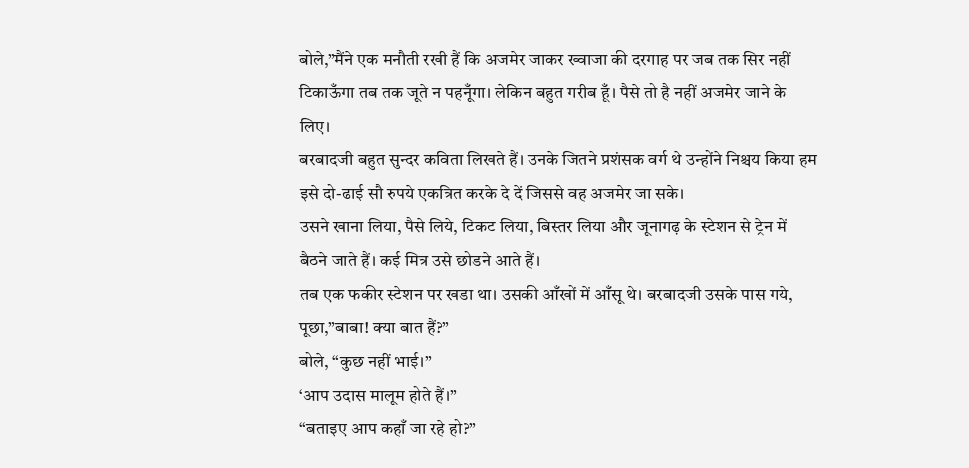बोले,”मैंने एक मनौती रखी हैं कि अजमेर जाकर ख्वाजा की दरगाह पर जब तक सिर नहीं टिकाऊँगा तब तक जूते न पहनूँगा। लेकिन बहुत गरीब हूँ। पैसे तो है नहीं अजमेर जाने के लिए।
बरबादजी बहुत सुन्दर कविता लिखते हैं। उनके जितने प्रशंसक वर्ग थे उन्होंने निश्चय किया हम इसे दो-ढाई सौ रुपये एकत्रित करके दे दें जिससे वह अजमेर जा सके।
उसने खाना लिया, पैसे लिये, टिकट लिया, बिस्तर लिया और जूनागढ़ के स्टेशन से ट्रेन में बैठने जाते हैं। कई मित्र उसे छोडने आते हैं।
तब एक फकीर स्टेशन पर खडा था। उसकी आँखों में आँसू थे। बरबादजी उसके पास गये, पूछा,”बाबा! क्या बात हैं?”
बोले, “कुछ नहीं भाई।”
‘आप उदास मालूम होते हैं।”
“बताइए आप कहाँ जा रहे हो?”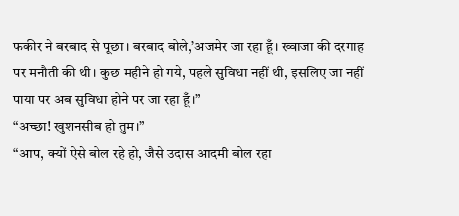फकीर ने बरबाद से पूछा। बरबाद बोले,’अजमेर जा रहा हूँ। ख्वाजा की दरगाह पर मनौती की थी। कुछ महीने हो गये, पहले सुविधा नहीं थी, इसलिए जा नहीं पाया पर अब सुविधा होने पर जा रहा हूँ।”
“अच्छा! खुशनसीब हो तुम।”
“आप, क्यों ऐसे बोल रहे हो, जैसे उदास आदमी बोल रहा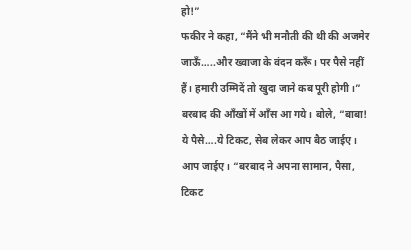हो!”
फकीर ने कहा, “मैंने भी मनौती की थी की अजमेर जाऊँ…..और ख्वाजा के वंदन करूँ। पर पैसे नहीं हैं। हमारी उम्मिदें तो खुदा जाने कब पूरी होगी।”
बरबाद की आँखों में आँस आ गये। बोले, “बाबा! ये पैसे….ये टिकट, सेब लेकर आप बैठ जाईए। आप जाईए। “बरबाद ने अपना सामान, पैसा, टिकट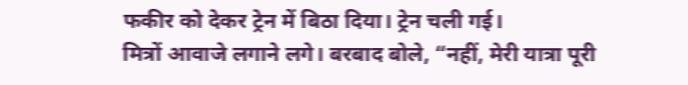फकीर को देकर ट्रेन में बिठा दिया। ट्रेन चली गई।
मित्रों आवाजे लगाने लगे। बरबाद बोले, “नहीं, मेरी यात्रा पूरी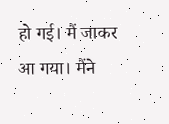हो गई। मैं जाकर आ गया। मैंने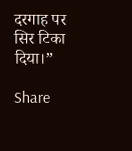दरगाह पर सिर टिका दिया।”

Share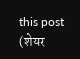this post (शेयर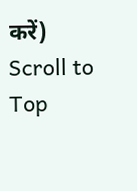करें)
Scroll to Top